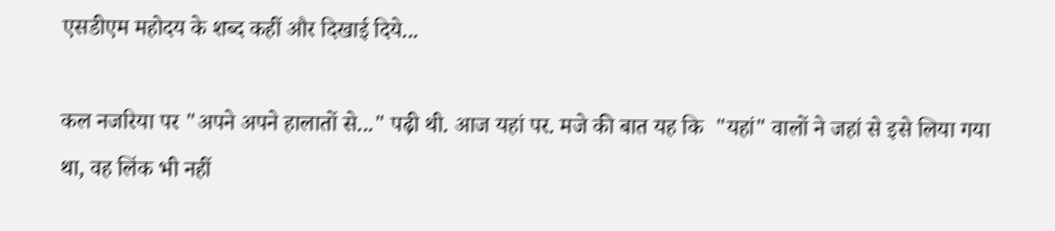एसडीएम महोदय के शब्द कहीं और दिखाई दिये...

कल नजरिया पर "अपने अपने हालातों से..." पढ़ी थी. आज यहां पर. मजे की बात यह कि  "यहां" वालों ने जहां से इसे लिया गया था, वह लिंक भी नहीं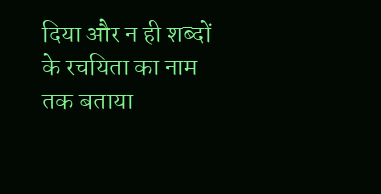दिया और न ही शब्दों के रचयिता का नाम तक बताया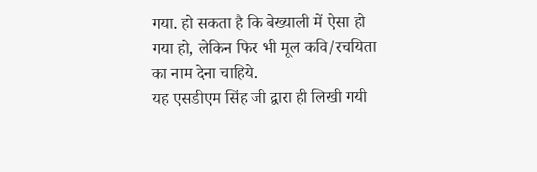गया. हो सकता है कि बेख्याली में ऐसा हो गया हो, लेकिन फिर भी मूल कवि/रचयिता का नाम देना चाहिये.
यह एसडीएम सिंह जी द्वारा ही लिखी गयी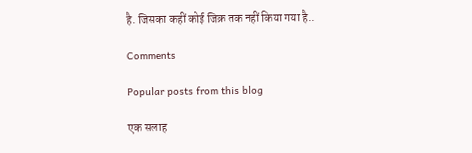है. जिसका कहीं कोई जिक्र तक नहीं किया गया है..

Comments

Popular posts from this blog

एक सलाह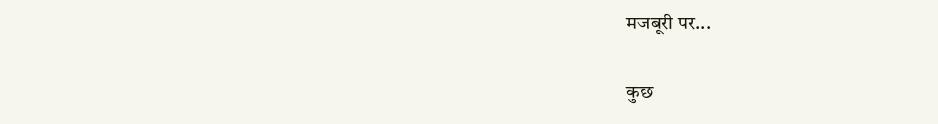मजबूरी पर...

कुछ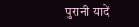पुरानी यादें